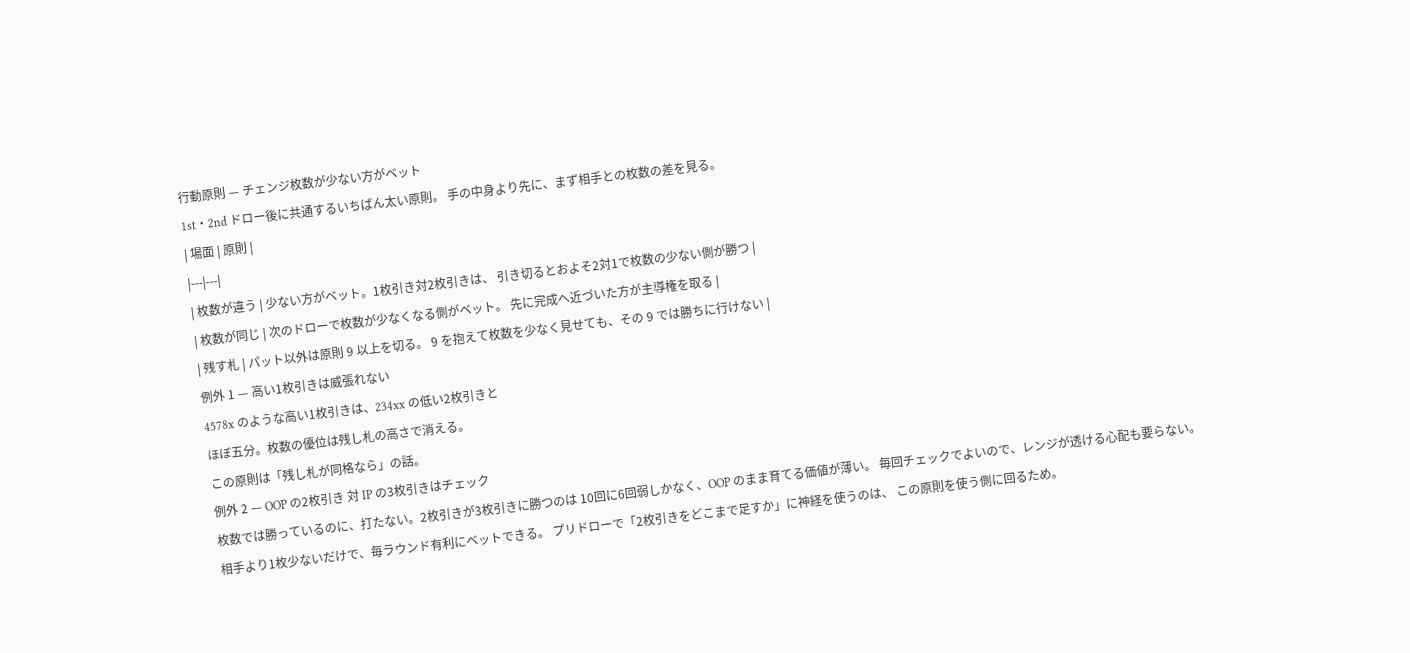行動原則 — チェンジ枚数が少ない方がベット
1st・2nd ドロー後に共通するいちばん太い原則。 手の中身より先に、まず相手との枚数の差を見る。
| 場面 | 原則 |
|---|---|
| 枚数が違う | 少ない方がベット。1枚引き対2枚引きは、 引き切るとおよそ2対1で枚数の少ない側が勝つ |
| 枚数が同じ | 次のドローで枚数が少なくなる側がベット。 先に完成へ近づいた方が主導権を取る |
| 残す札 | パット以外は原則 9 以上を切る。 9 を抱えて枚数を少なく見せても、その 9 では勝ちに行けない |
例外 1 — 高い1枚引きは威張れない
4578x のような高い1枚引きは、234xx の低い2枚引きと
ほぼ五分。枚数の優位は残し札の高さで消える。
この原則は「残し札が同格なら」の話。
例外 2 — OOP の2枚引き 対 IP の3枚引きはチェック
枚数では勝っているのに、打たない。2枚引きが3枚引きに勝つのは 10回に6回弱しかなく、OOP のまま育てる価値が薄い。 毎回チェックでよいので、レンジが透ける心配も要らない。
相手より1枚少ないだけで、毎ラウンド有利にベットできる。 プリドローで「2枚引きをどこまで足すか」に神経を使うのは、 この原則を使う側に回るため。